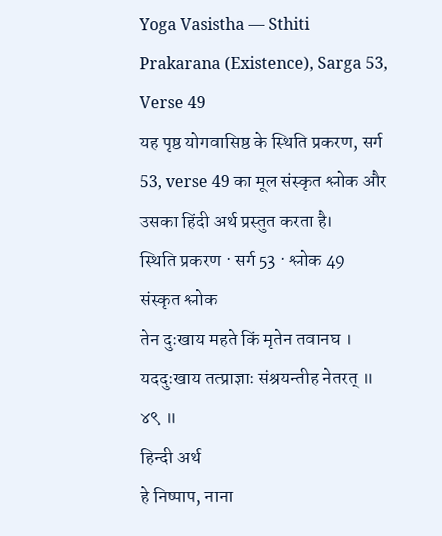Yoga Vasistha — Sthiti Prakarana (Existence), Sarga 53, Verse 49
यह पृष्ठ योगवासिष्ठ के स्थिति प्रकरण, सर्ग 53, verse 49 का मूल संस्कृत श्लोक और उसका हिंदी अर्थ प्रस्तुत करता है।
स्थिति प्रकरण · सर्ग 53 · श्लोक 49
संस्कृत श्लोक
तेन दुःखाय महते किं मृतेन तवानघ ।
यददुःखाय तत्प्राज्ञाः संश्रयन्तीह नेतरत् ॥ ४९ ॥
हिन्दी अर्थ
हे निष्पाप, नाना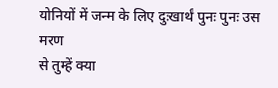योनियों में जन्म के लिए दुःखार्थं पुनः पुनः उस मरण
से तुम्हें क्या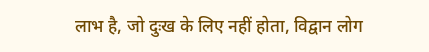लाभ है, जो दुःख के लिए नहीं होता, विद्वान लोग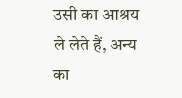उसी का आश्रय ले लेते हैं, अन्य
का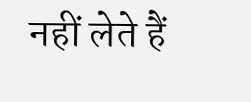नहीं लेते हैं